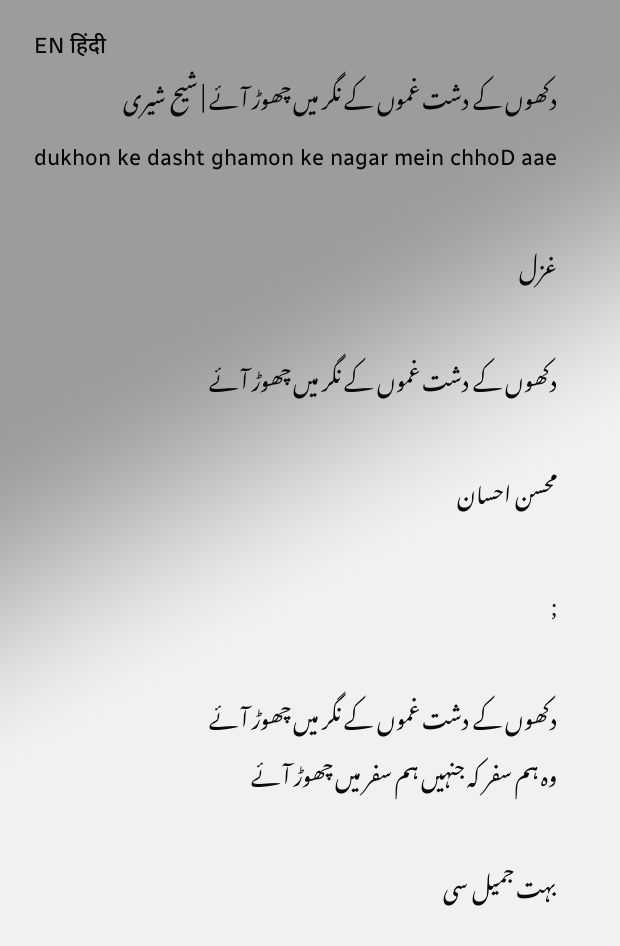EN हिंदी
دکھوں کے دشت غموں کے نگر میں چھوڑ آئے | شیح شیری
dukhon ke dasht ghamon ke nagar mein chhoD aae

غزل

دکھوں کے دشت غموں کے نگر میں چھوڑ آئے

محسن احسان

;

دکھوں کے دشت غموں کے نگر میں چھوڑ آئے
وہ ہم سفر کہ جنہیں ہم سفر میں چھوڑ آئے

بہت جمیل سی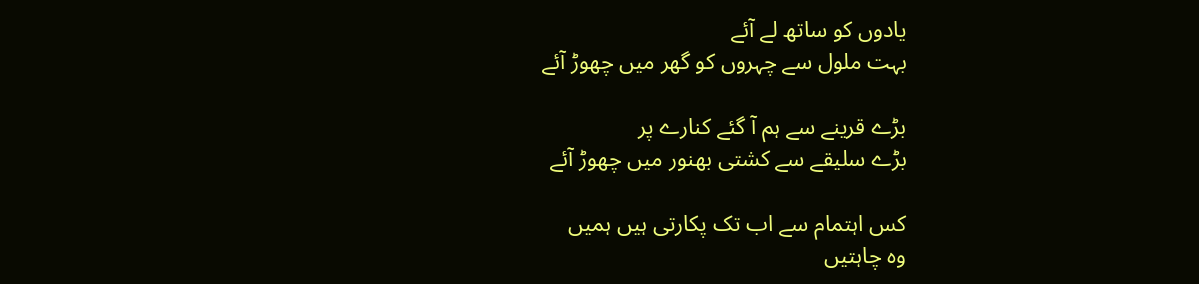یادوں کو ساتھ لے آئے
بہت ملول سے چہروں کو گھر میں چھوڑ آئے

بڑے قرینے سے ہم آ گئے کنارے پر
بڑے سلیقے سے کشتی بھنور میں چھوڑ آئے

کس اہتمام سے اب تک پکارتی ہیں ہمیں
وہ چاہتیں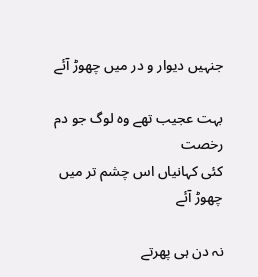جنہیں دیوار و در میں چھوڑ آئے

بہت عجیب تھے وہ لوگ جو دم رخصت
کئی کہانیاں اس چشم تر میں چھوڑ آئے

نہ دن ہی پھرتے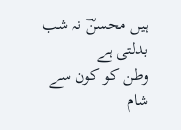ہیں محسنؔ نہ شب بدلتی ہے
وطن کو کون سے شام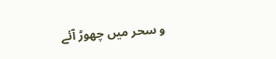و سحر میں چھوڑ آئے